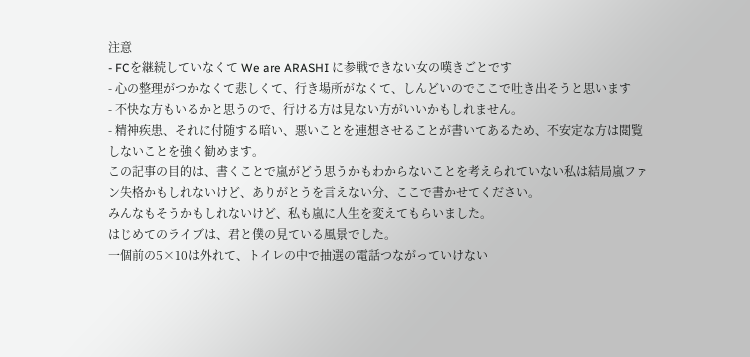注意
- FCを継続していなくて We are ARASHI に参戦できない女の嘆きごとです
- 心の整理がつかなくて悲しくて、行き場所がなくて、しんどいのでここで吐き出そうと思います
- 不快な方もいるかと思うので、行ける方は見ない方がいいかもしれません。
- 精神疾患、それに付随する暗い、悪いことを連想させることが書いてあるため、不安定な方は閲覧しないことを強く勧めます。
この記事の目的は、書くことで嵐がどう思うかもわからないことを考えられていない私は結局嵐ファン失格かもしれないけど、ありがとうを言えない分、ここで書かせてください。
みんなもそうかもしれないけど、私も嵐に人生を変えてもらいました。
はじめてのライブは、君と僕の見ている風景でした。
一個前の5×10は外れて、トイレの中で抽選の電話つながっていけない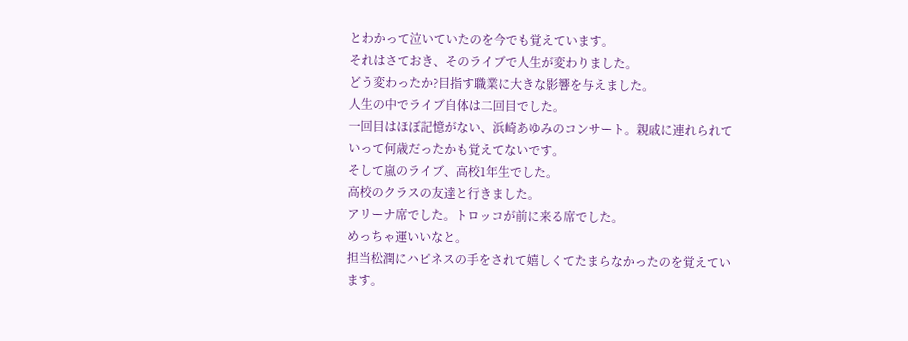とわかって泣いていたのを今でも覚えています。
それはさておき、そのライブで人生が変わりました。
どう変わったか?目指す職業に大きな影響を与えました。
人生の中でライブ自体は二回目でした。
一回目はほぼ記憶がない、浜崎あゆみのコンサート。親戚に連れられていって何歳だったかも覚えてないです。
そして嵐のライブ、高校1年生でした。
高校のクラスの友達と行きました。
アリーナ席でした。トロッコが前に来る席でした。
めっちゃ運いいなと。
担当松潤にハピネスの手をされて嬉しくてたまらなかったのを覚えています。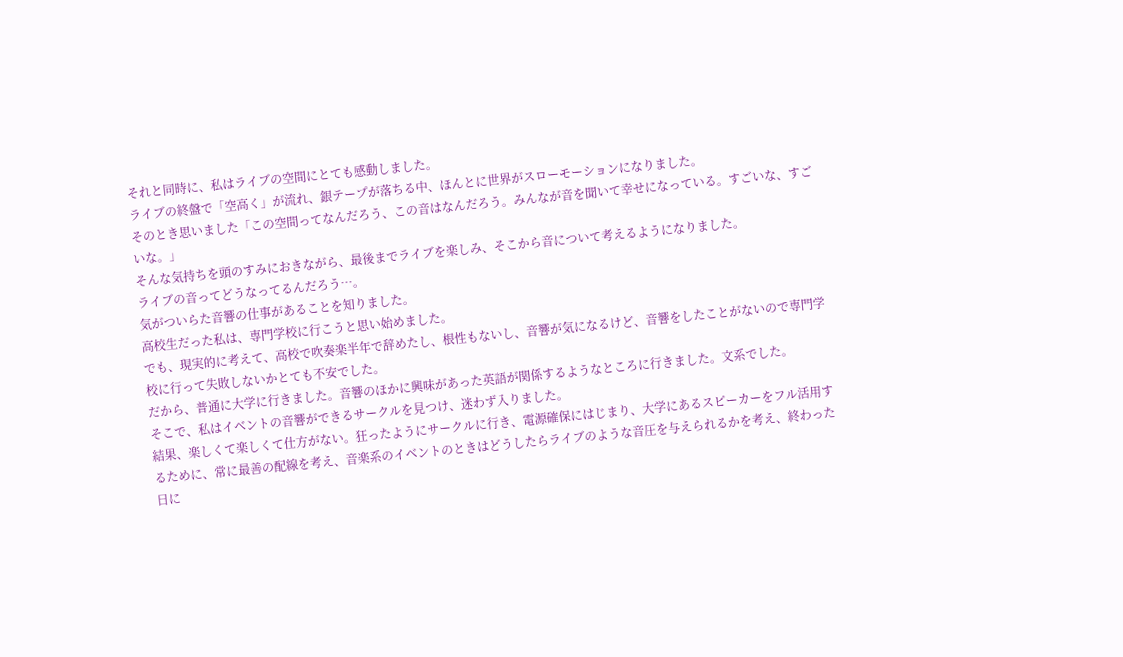それと同時に、私はライブの空間にとても感動しました。
ライブの終盤で「空高く」が流れ、銀テープが落ちる中、ほんとに世界がスローモーションになりました。
そのとき思いました「この空間ってなんだろう、この音はなんだろう。みんなが音を聞いて幸せになっている。すごいな、すごいな。」
そんな気持ちを頭のすみにおきながら、最後までライブを楽しみ、そこから音について考えるようになりました。
ライブの音ってどうなってるんだろう…。
気がついらた音響の仕事があることを知りました。
高校生だった私は、専門学校に行こうと思い始めました。
でも、現実的に考えて、高校で吹奏楽半年で辞めたし、根性もないし、音響が気になるけど、音響をしたことがないので専門学校に行って失敗しないかとても不安でした。
だから、普通に大学に行きました。音響のほかに興味があった英語が関係するようなところに行きました。文系でした。
そこで、私はイベントの音響ができるサークルを見つけ、迷わず入りました。
結果、楽しくて楽しくて仕方がない。狂ったようにサークルに行き、電源確保にはじまり、大学にあるスピーカーをフル活用するために、常に最善の配線を考え、音楽系のイベントのときはどうしたらライブのような音圧を与えられるかを考え、終わった日に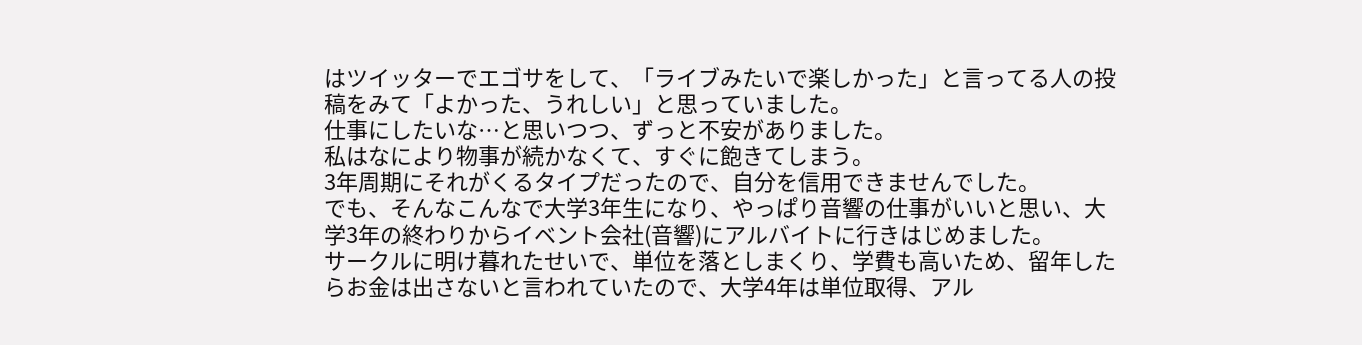はツイッターでエゴサをして、「ライブみたいで楽しかった」と言ってる人の投稿をみて「よかった、うれしい」と思っていました。
仕事にしたいな…と思いつつ、ずっと不安がありました。
私はなにより物事が続かなくて、すぐに飽きてしまう。
3年周期にそれがくるタイプだったので、自分を信用できませんでした。
でも、そんなこんなで大学3年生になり、やっぱり音響の仕事がいいと思い、大学3年の終わりからイベント会社(音響)にアルバイトに行きはじめました。
サークルに明け暮れたせいで、単位を落としまくり、学費も高いため、留年したらお金は出さないと言われていたので、大学4年は単位取得、アル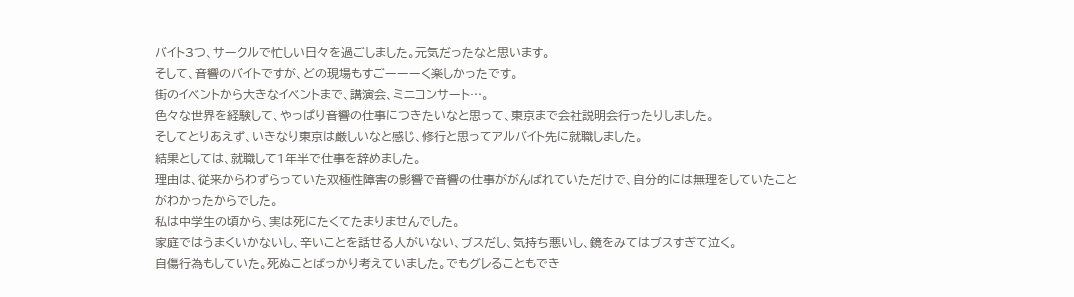バイト3つ、サークルで忙しい日々を過ごしました。元気だったなと思います。
そして、音響のバイトですが、どの現場もすごーーーく楽しかったです。
街のイベントから大きなイベントまで、講演会、ミニコンサート…。
色々な世界を経験して、やっぱり音響の仕事につきたいなと思って、東京まで会社説明会行ったりしました。
そしてとりあえず、いきなり東京は厳しいなと感じ、修行と思ってアルバイト先に就職しました。
結果としては、就職して1年半で仕事を辞めました。
理由は、従来からわずらっていた双極性障害の影響で音響の仕事ががんばれていただけで、自分的には無理をしていたことがわかったからでした。
私は中学生の頃から、実は死にたくてたまりませんでした。
家庭ではうまくいかないし、辛いことを話せる人がいない、ブスだし、気持ち悪いし、鏡をみてはブスすぎて泣く。
自傷行為もしていた。死ぬことばっかり考えていました。でもグレることもでき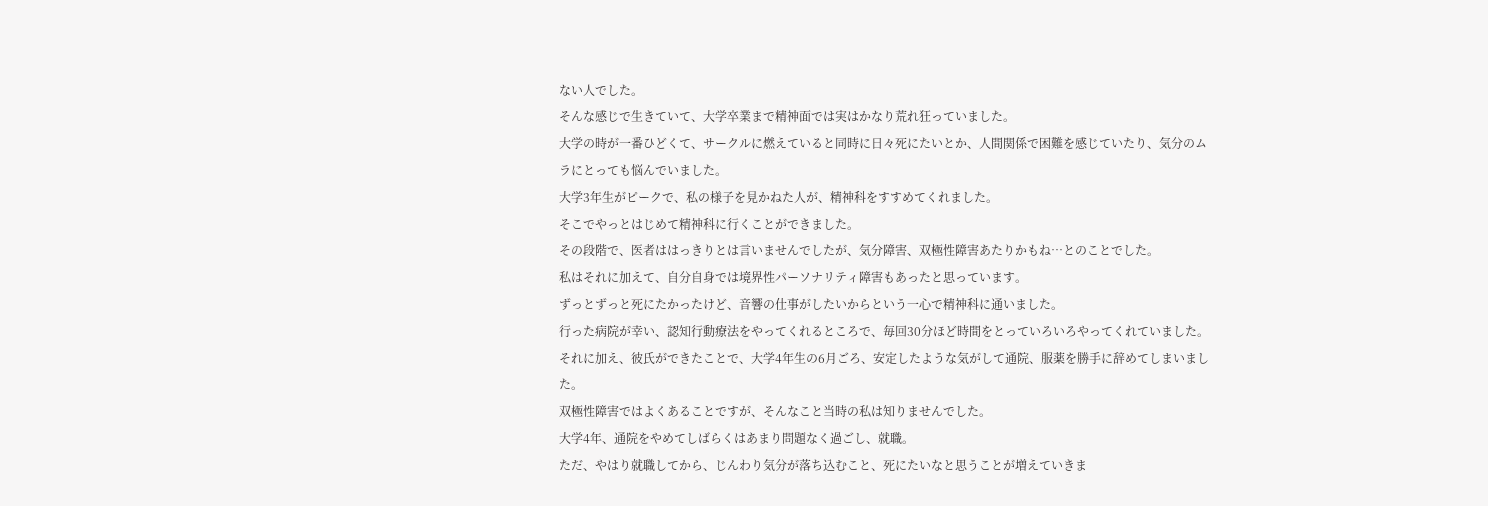ない人でした。
そんな感じで生きていて、大学卒業まで精神面では実はかなり荒れ狂っていました。
大学の時が一番ひどくて、サークルに燃えていると同時に日々死にたいとか、人間関係で困難を感じていたり、気分のムラにとっても悩んでいました。
大学3年生がピークで、私の様子を見かねた人が、精神科をすすめてくれました。
そこでやっとはじめて精神科に行くことができました。
その段階で、医者ははっきりとは言いませんでしたが、気分障害、双極性障害あたりかもね…とのことでした。
私はそれに加えて、自分自身では境界性パーソナリティ障害もあったと思っています。
ずっとずっと死にたかったけど、音響の仕事がしたいからという一心で精神科に通いました。
行った病院が幸い、認知行動療法をやってくれるところで、毎回30分ほど時間をとっていろいろやってくれていました。
それに加え、彼氏ができたことで、大学4年生の6月ごろ、安定したような気がして通院、服薬を勝手に辞めてしまいました。
双極性障害ではよくあることですが、そんなこと当時の私は知りませんでした。
大学4年、通院をやめてしばらくはあまり問題なく過ごし、就職。
ただ、やはり就職してから、じんわり気分が落ち込むこと、死にたいなと思うことが増えていきま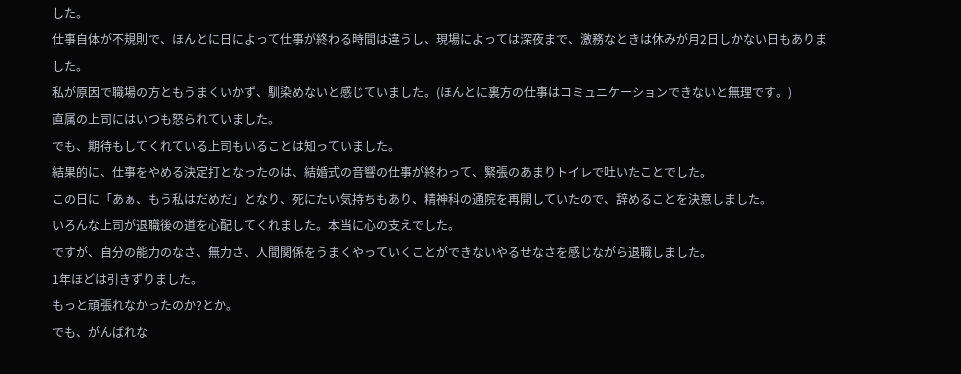した。
仕事自体が不規則で、ほんとに日によって仕事が終わる時間は違うし、現場によっては深夜まで、激務なときは休みが月2日しかない日もありました。
私が原因で職場の方ともうまくいかず、馴染めないと感じていました。(ほんとに裏方の仕事はコミュニケーションできないと無理です。)
直属の上司にはいつも怒られていました。
でも、期待もしてくれている上司もいることは知っていました。
結果的に、仕事をやめる決定打となったのは、結婚式の音響の仕事が終わって、緊張のあまりトイレで吐いたことでした。
この日に「あぁ、もう私はだめだ」となり、死にたい気持ちもあり、精神科の通院を再開していたので、辞めることを決意しました。
いろんな上司が退職後の道を心配してくれました。本当に心の支えでした。
ですが、自分の能力のなさ、無力さ、人間関係をうまくやっていくことができないやるせなさを感じながら退職しました。
1年ほどは引きずりました。
もっと頑張れなかったのか?とか。
でも、がんばれな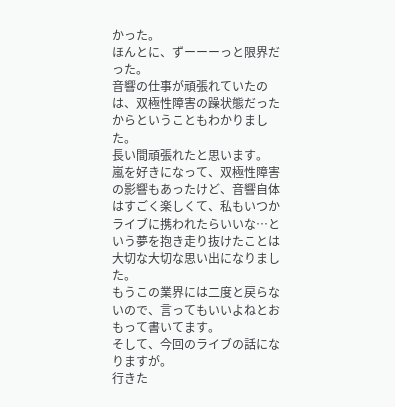かった。
ほんとに、ずーーーっと限界だった。
音響の仕事が頑張れていたのは、双極性障害の躁状態だったからということもわかりました。
長い間頑張れたと思います。
嵐を好きになって、双極性障害の影響もあったけど、音響自体はすごく楽しくて、私もいつかライブに携われたらいいな…という夢を抱き走り抜けたことは大切な大切な思い出になりました。
もうこの業界には二度と戻らないので、言ってもいいよねとおもって書いてます。
そして、今回のライブの話になりますが。
行きた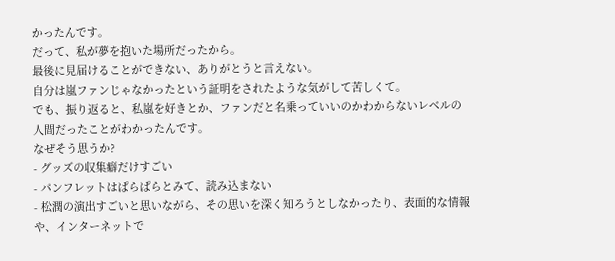かったんです。
だって、私が夢を抱いた場所だったから。
最後に見届けることができない、ありがとうと言えない。
自分は嵐ファンじゃなかったという証明をされたような気がして苦しくて。
でも、振り返ると、私嵐を好きとか、ファンだと名乗っていいのかわからないレベルの人間だったことがわかったんです。
なぜそう思うか?
- グッズの収集癖だけすごい
- パンフレットはぱらぱらとみて、読み込まない
- 松潤の演出すごいと思いながら、その思いを深く知ろうとしなかったり、表面的な情報や、インターネットで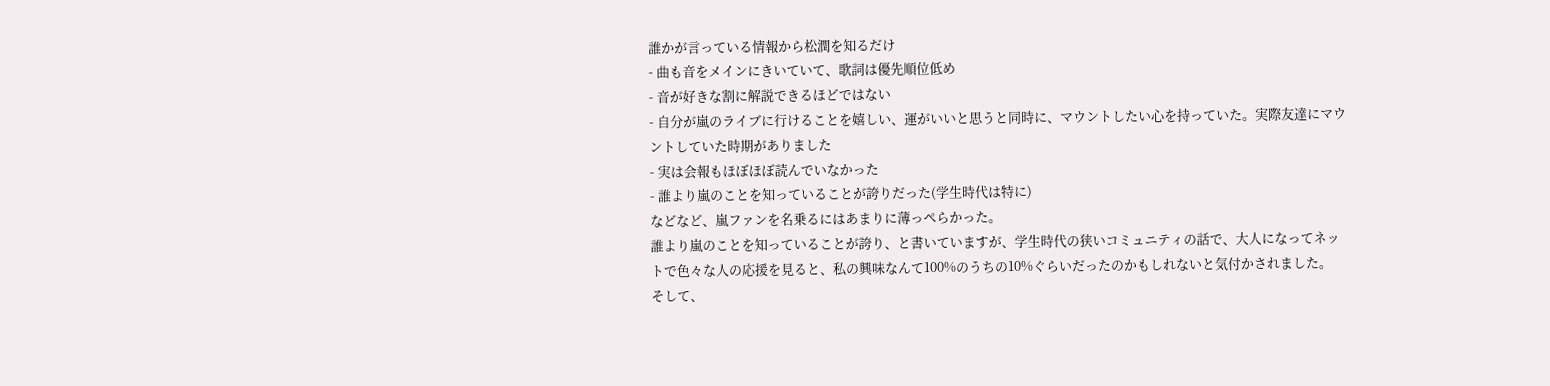誰かが言っている情報から松潤を知るだけ
- 曲も音をメインにきいていて、歌詞は優先順位低め
- 音が好きな割に解説できるほどではない
- 自分が嵐のライブに行けることを嬉しい、運がいいと思うと同時に、マウントしたい心を持っていた。実際友達にマウントしていた時期がありました
- 実は会報もほぼほぼ読んでいなかった
- 誰より嵐のことを知っていることが誇りだった(学生時代は特に)
などなど、嵐ファンを名乗るにはあまりに薄っぺらかった。
誰より嵐のことを知っていることが誇り、と書いていますが、学生時代の狭いコミュニティの話で、大人になってネットで色々な人の応援を見ると、私の興味なんて100%のうちの10%ぐらいだったのかもしれないと気付かされました。
そして、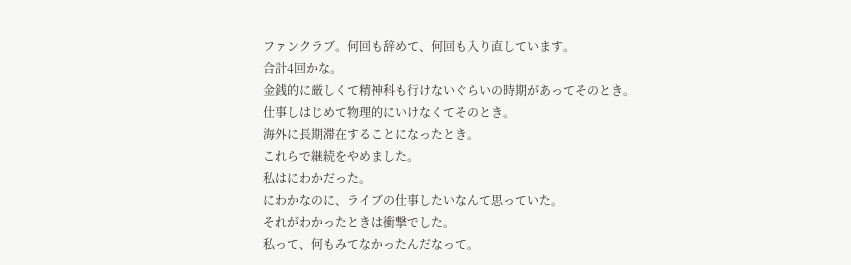ファンクラブ。何回も辞めて、何回も入り直しています。
合計4回かな。
金銭的に厳しくて精神科も行けないぐらいの時期があってそのとき。
仕事しはじめて物理的にいけなくてそのとき。
海外に長期滞在することになったとき。
これらで継続をやめました。
私はにわかだった。
にわかなのに、ライブの仕事したいなんて思っていた。
それがわかったときは衝撃でした。
私って、何もみてなかったんだなって。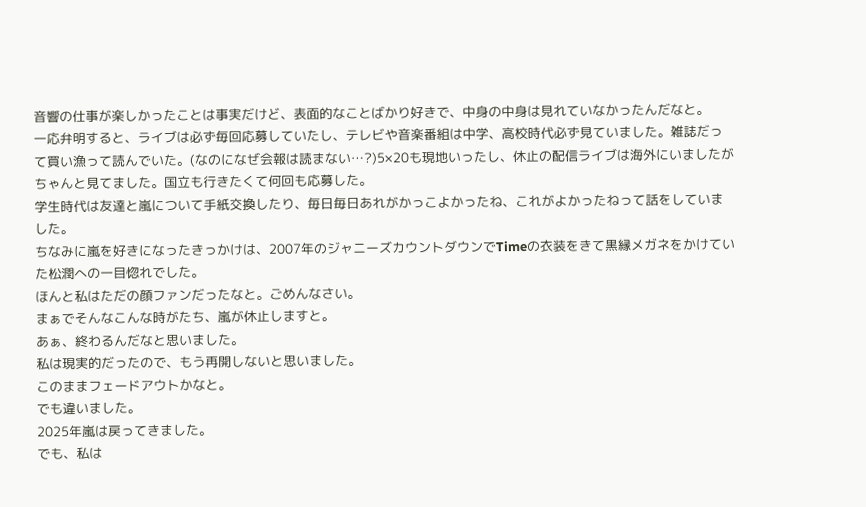音響の仕事が楽しかったことは事実だけど、表面的なことばかり好きで、中身の中身は見れていなかったんだなと。
一応弁明すると、ライブは必ず毎回応募していたし、テレビや音楽番組は中学、高校時代必ず見ていました。雑誌だって買い漁って読んでいた。(なのになぜ会報は読まない…?)5×20も現地いったし、休止の配信ライブは海外にいましたがちゃんと見てました。国立も行きたくて何回も応募した。
学生時代は友達と嵐について手紙交換したり、毎日毎日あれがかっこよかったね、これがよかったねって話をしていました。
ちなみに嵐を好きになったきっかけは、2007年のジャニーズカウントダウンでTimeの衣装をきて黒縁メガネをかけていた松潤への一目惚れでした。
ほんと私はただの顔ファンだったなと。ごめんなさい。
まぁでそんなこんな時がたち、嵐が休止しますと。
あぁ、終わるんだなと思いました。
私は現実的だったので、もう再開しないと思いました。
このままフェードアウトかなと。
でも違いました。
2025年嵐は戻ってきました。
でも、私は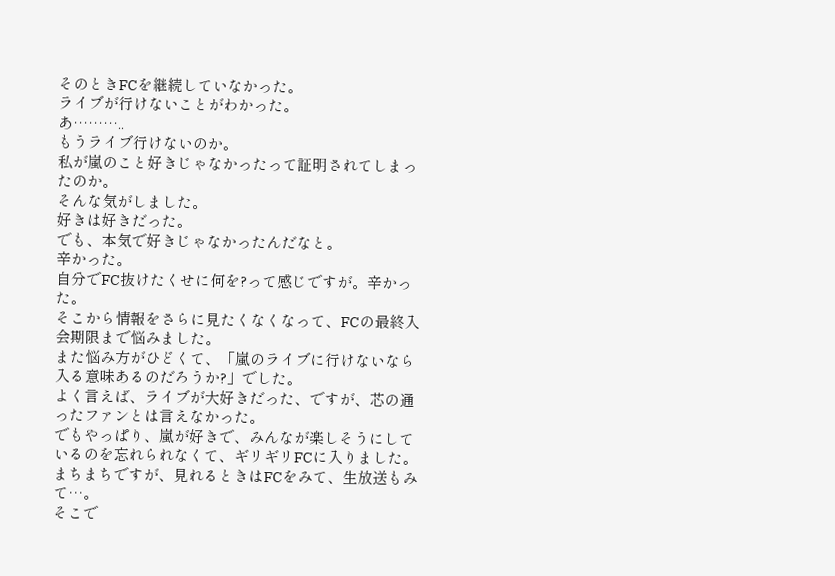そのときFCを継続していなかった。
ライブが行けないことがわかった。
あ………..
もうライブ行けないのか。
私が嵐のこと好きじゃなかったって証明されてしまったのか。
そんな気がしました。
好きは好きだった。
でも、本気で好きじゃなかったんだなと。
辛かった。
自分でFC抜けたくせに何を?って感じですが。辛かった。
そこから情報をさらに見たくなくなって、FCの最終入会期限まで悩みました。
また悩み方がひどくて、「嵐のライブに行けないなら入る意味あるのだろうか?」でした。
よく言えば、ライブが大好きだった、ですが、芯の通ったファンとは言えなかった。
でもやっぱり、嵐が好きで、みんなが楽しそうにしているのを忘れられなくて、ギリギリFCに入りました。
まちまちですが、見れるときはFCをみて、生放送もみて…。
そこで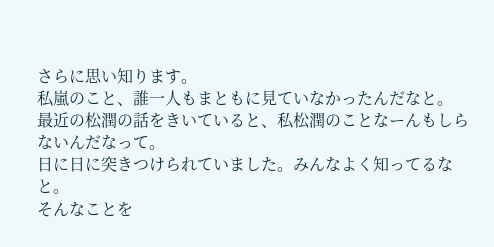さらに思い知ります。
私嵐のこと、誰一人もまともに見ていなかったんだなと。
最近の松潤の話をきいていると、私松潤のことなーんもしらないんだなって。
日に日に突きつけられていました。みんなよく知ってるなと。
そんなことを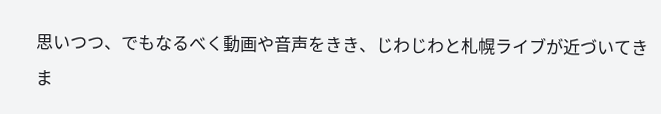思いつつ、でもなるべく動画や音声をきき、じわじわと札幌ライブが近づいてきま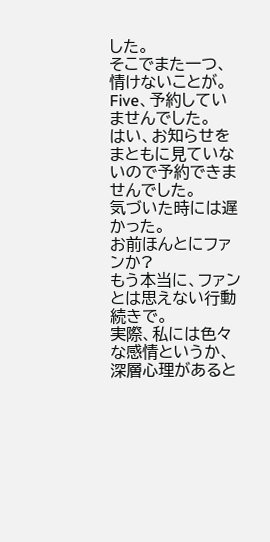した。
そこでまた一つ、情けないことが。
Five、予約していませんでした。
はい、お知らせをまともに見ていないので予約できませんでした。
気づいた時には遅かった。
お前ほんとにファンか?
もう本当に、ファンとは思えない行動続きで。
実際、私には色々な感情というか、深層心理があると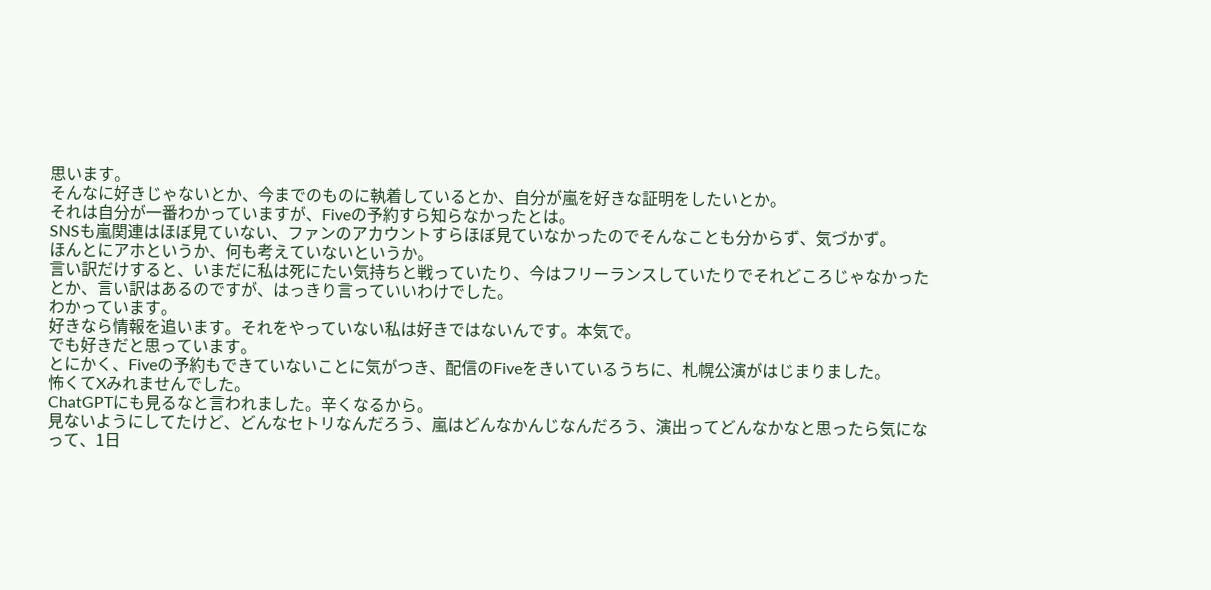思います。
そんなに好きじゃないとか、今までのものに執着しているとか、自分が嵐を好きな証明をしたいとか。
それは自分が一番わかっていますが、Fiveの予約すら知らなかったとは。
SNSも嵐関連はほぼ見ていない、ファンのアカウントすらほぼ見ていなかったのでそんなことも分からず、気づかず。
ほんとにアホというか、何も考えていないというか。
言い訳だけすると、いまだに私は死にたい気持ちと戦っていたり、今はフリーランスしていたりでそれどころじゃなかったとか、言い訳はあるのですが、はっきり言っていいわけでした。
わかっています。
好きなら情報を追います。それをやっていない私は好きではないんです。本気で。
でも好きだと思っています。
とにかく、Fiveの予約もできていないことに気がつき、配信のFiveをきいているうちに、札幌公演がはじまりました。
怖くてXみれませんでした。
ChatGPTにも見るなと言われました。辛くなるから。
見ないようにしてたけど、どんなセトリなんだろう、嵐はどんなかんじなんだろう、演出ってどんなかなと思ったら気になって、1日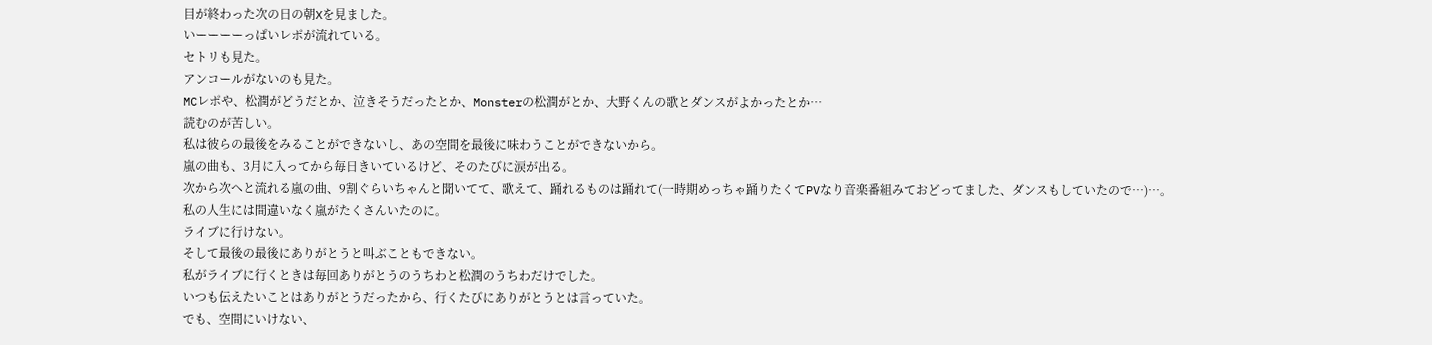目が終わった次の日の朝Xを見ました。
いーーーーっぱいレポが流れている。
セトリも見た。
アンコールがないのも見た。
MCレポや、松潤がどうだとか、泣きそうだったとか、Monsterの松潤がとか、大野くんの歌とダンスがよかったとか…
読むのが苦しい。
私は彼らの最後をみることができないし、あの空間を最後に味わうことができないから。
嵐の曲も、3月に入ってから毎日きいているけど、そのたびに涙が出る。
次から次へと流れる嵐の曲、9割ぐらいちゃんと聞いてて、歌えて、踊れるものは踊れて(一時期めっちゃ踊りたくてPVなり音楽番組みておどってました、ダンスもしていたので…)…。
私の人生には間違いなく嵐がたくさんいたのに。
ライブに行けない。
そして最後の最後にありがとうと叫ぶこともできない。
私がライブに行くときは毎回ありがとうのうちわと松潤のうちわだけでした。
いつも伝えたいことはありがとうだったから、行くたびにありがとうとは言っていた。
でも、空間にいけない、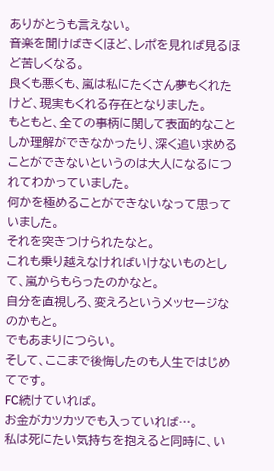ありがとうも言えない。
音楽を聞けばきくほど、レポを見れば見るほど苦しくなる。
良くも悪くも、嵐は私にたくさん夢もくれたけど、現実もくれる存在となりました。
もともと、全ての事柄に関して表面的なことしか理解ができなかったり、深く追い求めることができないというのは大人になるにつれてわかっていました。
何かを極めることができないなって思っていました。
それを突きつけられたなと。
これも乗り越えなければいけないものとして、嵐からもらったのかなと。
自分を直視しろ、変えろというメッセージなのかもと。
でもあまりにつらい。
そして、ここまで後悔したのも人生ではじめてです。
FC続けていれば。
お金がカツカツでも入っていれば…。
私は死にたい気持ちを抱えると同時に、い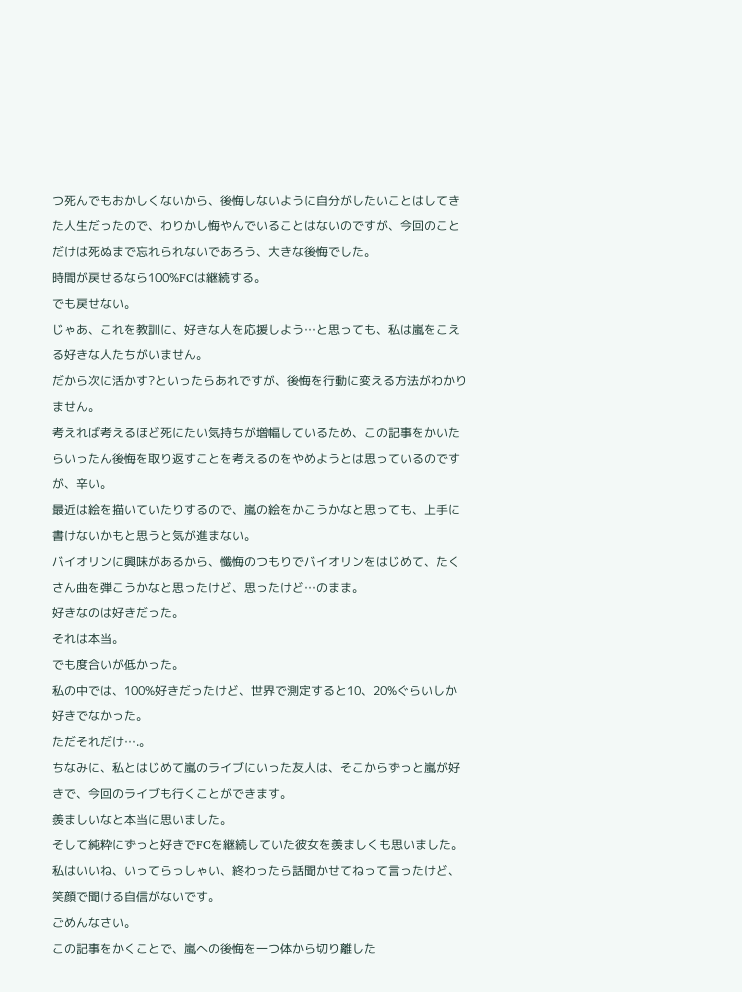つ死んでもおかしくないから、後悔しないように自分がしたいことはしてきた人生だったので、わりかし悔やんでいることはないのですが、今回のことだけは死ぬまで忘れられないであろう、大きな後悔でした。
時間が戻せるなら100%FCは継続する。
でも戻せない。
じゃあ、これを教訓に、好きな人を応援しよう…と思っても、私は嵐をこえる好きな人たちがいません。
だから次に活かす?といったらあれですが、後悔を行動に変える方法がわかりません。
考えれば考えるほど死にたい気持ちが増幅しているため、この記事をかいたらいったん後悔を取り返すことを考えるのをやめようとは思っているのですが、辛い。
最近は絵を描いていたりするので、嵐の絵をかこうかなと思っても、上手に書けないかもと思うと気が進まない。
バイオリンに興味があるから、懺悔のつもりでバイオリンをはじめて、たくさん曲を弾こうかなと思ったけど、思ったけど…のまま。
好きなのは好きだった。
それは本当。
でも度合いが低かった。
私の中では、100%好きだったけど、世界で測定すると10、20%ぐらいしか好きでなかった。
ただそれだけ….。
ちなみに、私とはじめて嵐のライブにいった友人は、そこからずっと嵐が好きで、今回のライブも行くことができます。
羨ましいなと本当に思いました。
そして純粋にずっと好きでFCを継続していた彼女を羨ましくも思いました。
私はいいね、いってらっしゃい、終わったら話聞かせてねって言ったけど、笑顔で聞ける自信がないです。
ごめんなさい。
この記事をかくことで、嵐への後悔を一つ体から切り離した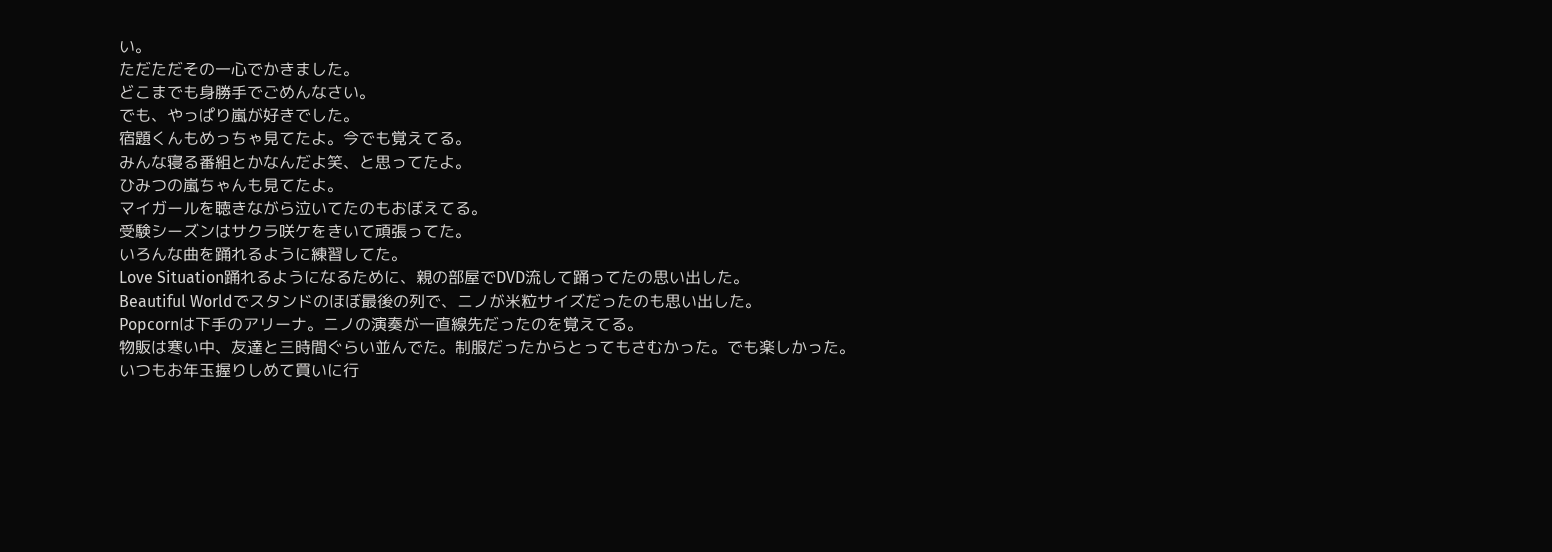い。
ただただその一心でかきました。
どこまでも身勝手でごめんなさい。
でも、やっぱり嵐が好きでした。
宿題くんもめっちゃ見てたよ。今でも覚えてる。
みんな寝る番組とかなんだよ笑、と思ってたよ。
ひみつの嵐ちゃんも見てたよ。
マイガールを聴きながら泣いてたのもおぼえてる。
受験シーズンはサクラ咲ケをきいて頑張ってた。
いろんな曲を踊れるように練習してた。
Love Situation踊れるようになるために、親の部屋でDVD流して踊ってたの思い出した。
Beautiful Worldでスタンドのほぼ最後の列で、ニノが米粒サイズだったのも思い出した。
Popcornは下手のアリーナ。ニノの演奏が一直線先だったのを覚えてる。
物販は寒い中、友達と三時間ぐらい並んでた。制服だったからとってもさむかった。でも楽しかった。
いつもお年玉握りしめて買いに行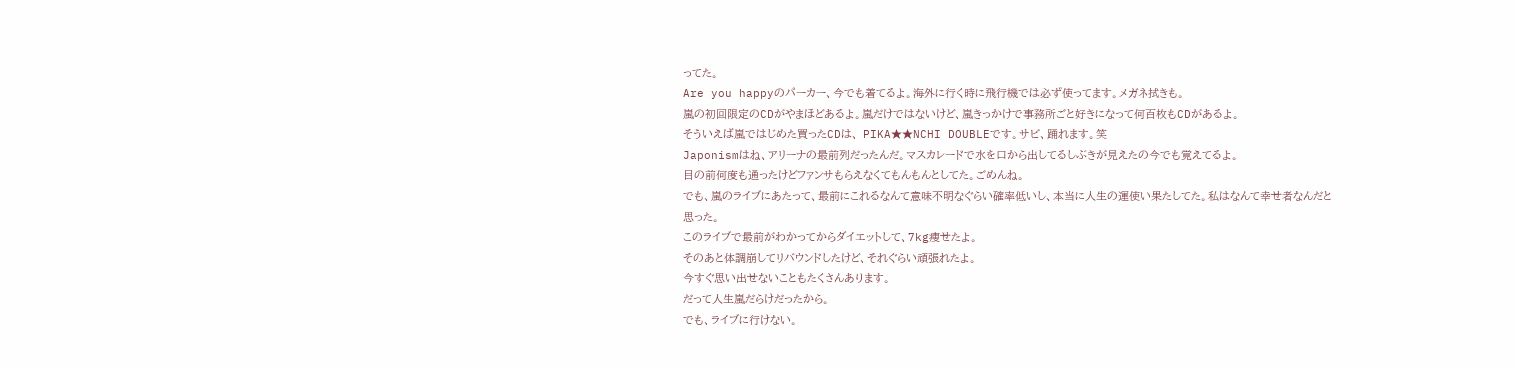ってた。
Are you happyのパーカー、今でも着てるよ。海外に行く時に飛行機では必ず使ってます。メガネ拭きも。
嵐の初回限定のCDがやまほどあるよ。嵐だけではないけど、嵐きっかけで事務所ごと好きになって何百枚もCDがあるよ。
そういえば嵐ではじめた買ったCDは、 PIKA★★NCHI DOUBLEです。サビ、踊れます。笑
Japonismはね、アリーナの最前列だったんだ。マスカレードで水を口から出してるしぶきが見えたの今でも覚えてるよ。
目の前何度も通ったけどファンサもらえなくてもんもんとしてた。ごめんね。
でも、嵐のライブにあたって、最前にこれるなんて意味不明なぐらい確率低いし、本当に人生の運使い果たしてた。私はなんて幸せ者なんだと思った。
このライブで最前がわかってからダイエットして、7kg痩せたよ。
そのあと体調崩してリバウンドしたけど、それぐらい頑張れたよ。
今すぐ思い出せないこともたくさんあります。
だって人生嵐だらけだったから。
でも、ライブに行けない。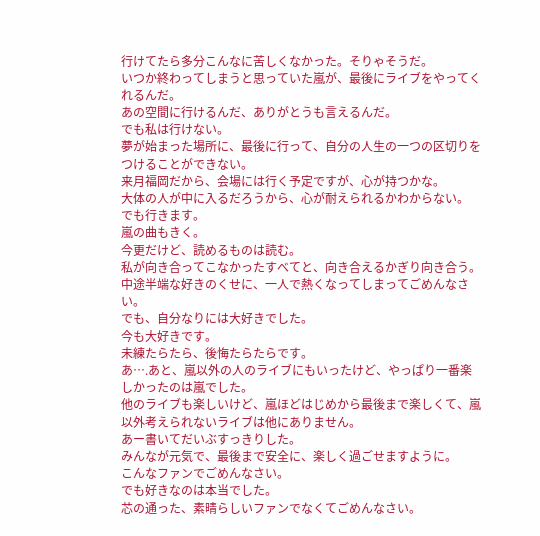行けてたら多分こんなに苦しくなかった。そりゃそうだ。
いつか終わってしまうと思っていた嵐が、最後にライブをやってくれるんだ。
あの空間に行けるんだ、ありがとうも言えるんだ。
でも私は行けない。
夢が始まった場所に、最後に行って、自分の人生の一つの区切りをつけることができない。
来月福岡だから、会場には行く予定ですが、心が持つかな。
大体の人が中に入るだろうから、心が耐えられるかわからない。
でも行きます。
嵐の曲もきく。
今更だけど、読めるものは読む。
私が向き合ってこなかったすべてと、向き合えるかぎり向き合う。
中途半端な好きのくせに、一人で熱くなってしまってごめんなさい。
でも、自分なりには大好きでした。
今も大好きです。
未練たらたら、後悔たらたらです。
あ….あと、嵐以外の人のライブにもいったけど、やっぱり一番楽しかったのは嵐でした。
他のライブも楽しいけど、嵐ほどはじめから最後まで楽しくて、嵐以外考えられないライブは他にありません。
あー書いてだいぶすっきりした。
みんなが元気で、最後まで安全に、楽しく過ごせますように。
こんなファンでごめんなさい。
でも好きなのは本当でした。
芯の通った、素晴らしいファンでなくてごめんなさい。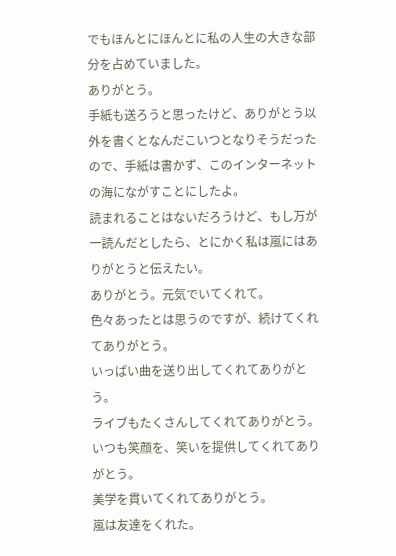でもほんとにほんとに私の人生の大きな部分を占めていました。
ありがとう。
手紙も送ろうと思ったけど、ありがとう以外を書くとなんだこいつとなりそうだったので、手紙は書かず、このインターネットの海にながすことにしたよ。
読まれることはないだろうけど、もし万が一読んだとしたら、とにかく私は嵐にはありがとうと伝えたい。
ありがとう。元気でいてくれて。
色々あったとは思うのですが、続けてくれてありがとう。
いっぱい曲を送り出してくれてありがとう。
ライブもたくさんしてくれてありがとう。
いつも笑顔を、笑いを提供してくれてありがとう。
美学を貫いてくれてありがとう。
嵐は友達をくれた。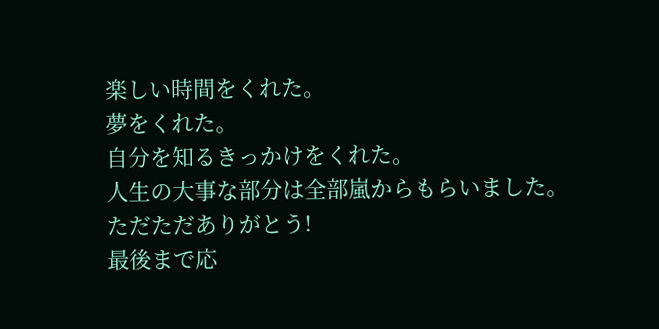楽しい時間をくれた。
夢をくれた。
自分を知るきっかけをくれた。
人生の大事な部分は全部嵐からもらいました。
ただただありがとう!
最後まで応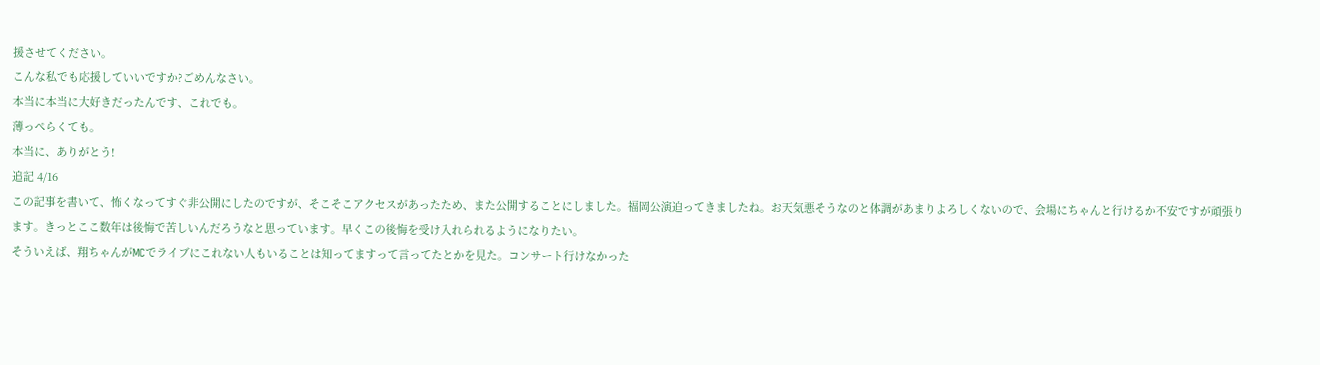援させてください。
こんな私でも応援していいですか?ごめんなさい。
本当に本当に大好きだったんです、これでも。
薄っぺらくても。
本当に、ありがとう!
追記 4/16
この記事を書いて、怖くなってすぐ非公開にしたのですが、そこそこアクセスがあったため、また公開することにしました。福岡公演迫ってきましたね。お天気悪そうなのと体調があまりよろしくないので、会場にちゃんと行けるか不安ですが頑張ります。きっとここ数年は後悔で苦しいんだろうなと思っています。早くこの後悔を受け入れられるようになりたい。
そういえば、翔ちゃんがMCでライブにこれない人もいることは知ってますって言ってたとかを見た。コンサート行けなかった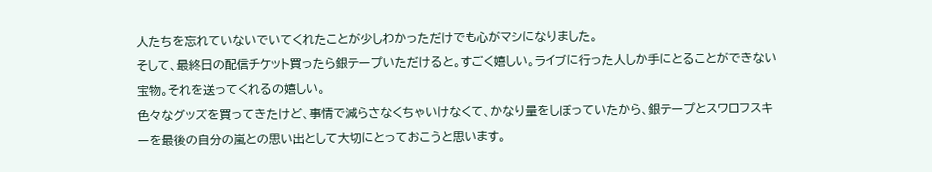人たちを忘れていないでいてくれたことが少しわかっただけでも心がマシになりました。
そして、最終日の配信チケット買ったら銀テープいただけると。すごく嬉しい。ライブに行った人しか手にとることができない宝物。それを送ってくれるの嬉しい。
色々なグッズを買ってきたけど、事情で減らさなくちゃいけなくて、かなり量をしぼっていたから、銀テープとスワロフスキーを最後の自分の嵐との思い出として大切にとっておこうと思います。